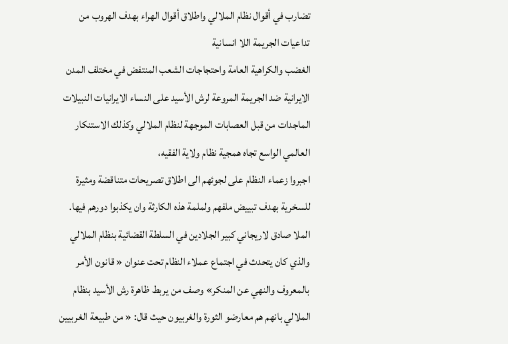تضارب في أقوال نظام الملالي واطلاق أقوال الهراء بهدف الهروب من تداعيات الجريمة اللا انسانية
الغضب والكراهية العامة واحتجاجات الشعب المنتفض في مختلف المدن الايرانية ضد الجريمة المروعة لرش الأسيد على النساء الايرانيات النبيلات الماجدات من قبل العصابات الموجهة لنظام الملالي وكذلك الاستنكار العالمي الواسع تجاه همجية نظام ولاية الفقيه،
اجبروا زعماء النظام على لجوئهم الى اطلاق تصريحات متناقضة ومثيرة للسخرية بهدف تبييض ملفهم ولملمة هذه الكارثة وان يكذبوا دورهم فيها.
الملا صادق لاريجاني كبير الجلادين في السلطة القضائية بنظام الملالي والذي كان يتحدث في اجتماع عملاء النظام تحت عنوان « قانون الأمر بالمعروف والنهي عن المنكر» وصف من يربط ظاهرة رش الأسيد بنظام الملالي بانهم هم معارضو الثورة والغربيون حيث قال: « من طبيعة الغربيين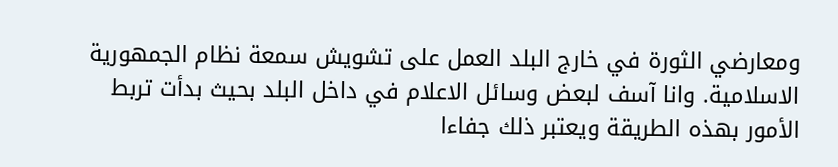ومعارضي الثورة في خارج البلد العمل على تشويش سمعة نظام الجمهورية الاسلامية. وانا آسف لبعض وسائل الاعلام في داخل البلد بحيث بدأت تربط الأمور بهذه الطريقة ويعتبر ذلك جفاءا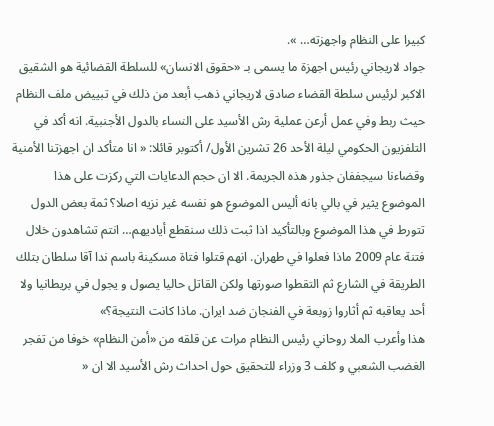كبيرا على النظام واجهزته… ».
جواد لاريجاني رئيس اجهزة ما يسمى بـ «حقوق الانسان» للسلطة القضائية هو الشقيق الاكبر لرئيس سلطة القضاء صادق لاريجاني ذهب أبعد من ذلك في تبييض ملف النظام حيث ربط وفي عمل أرعن عملية رش الأسيد على النساء بالدول الأجنبية. انه أكد في التلفزيون الحكومي ليلة الأحد 26 تشرين الأول/ أكتوبر قائلا: « انا متأكد ان اجهزتنا الأمنية وقضاءنا سيجففان جذور هذه الجريمة. الا ان حجم الدعايات التي ركزت على هذا الموضوع يثير في بالي بانه أليس الموضوع هو نفسه غير نزيه اصلا؟ ثمة بعض الدول تتورط في هذا الموضوع وبالتأكيد اذا ثبت ذلك سنقطع أياديهم… انتم تشاهدون خلال فتنة عام 2009 ماذا فعلوا في طهران. انهم قتلوا فتاة مسكينة باسم ندا آقا سلطان بتلك الطريقة في الشارع ثم التقطوا صورتها ولكن القاتل حاليا يصول و يجول في بريطانيا ولا أحد يعاقبه ثم أثاروا زوبعة في الفنجان ضد ايران. ماذا كانت النتيجة؟»
هذا وأعرب الملا روحاني رئيس النظام مرات عن قلقه من «أمن النظام» خوفا من تفجر الغضب الشعبي و كلف 3 وزراء للتحقيق حول احداث رش الأسيد الا ان «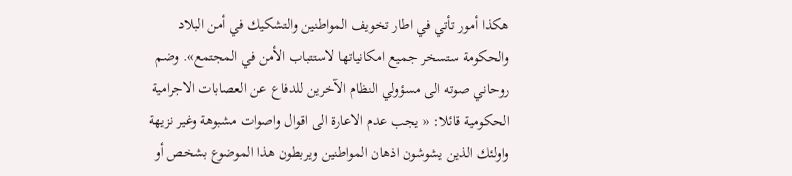هكذا أمور تأتي في اطار تخويف المواطنين والتشكيك في أمن البلاد والحكومة ستسخر جميع امكانياتها لاستتباب الأمن في المجتمع». وضم روحاني صوته الى مسؤولي النظام الآخرين للدفاع عن العصابات الاجرامية الحكومية قائلا: « يجب عدم الاعارة الى اقوال واصوات مشبوهة وغير نزيهة واولئك الذين يشوشون اذهان المواطنين ويربطون هذا الموضوع بشخص أو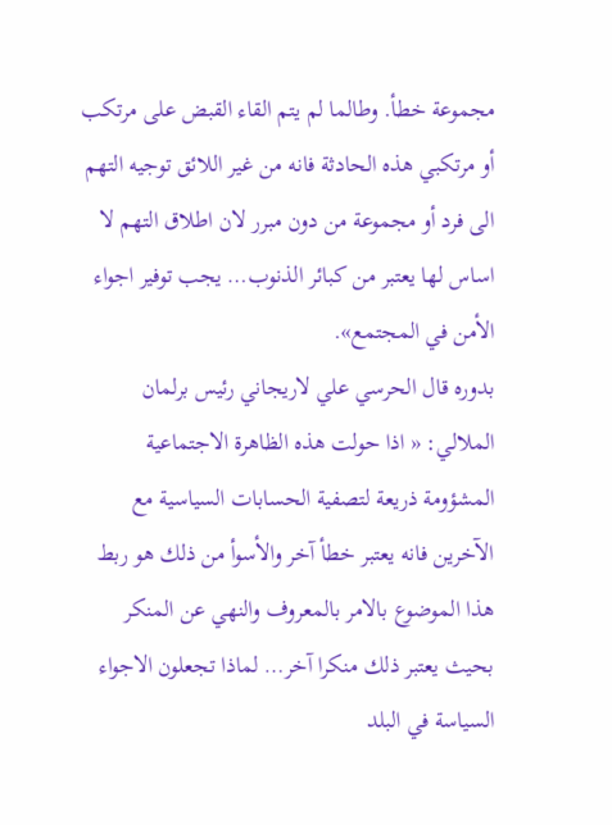مجموعة خطأ. وطالما لم يتم القاء القبض على مرتكب أو مرتكبي هذه الحادثة فانه من غير اللائق توجيه التهم الى فرد أو مجموعة من دون مبرر لان اطلاق التهم لا اساس لها يعتبر من كبائر الذنوب… يجب توفير اجواء الأمن في المجتمع».
بدوره قال الحرسي علي لاريجاني رئيس برلمان الملالي: « اذا حولت هذه الظاهرة الاجتماعية المشؤومة ذريعة لتصفية الحسابات السياسية مع الآخرين فانه يعتبر خطأ آخر والأسوأ من ذلك هو ربط هذا الموضوع بالامر بالمعروف والنهي عن المنكر بحيث يعتبر ذلك منكرا آخر… لماذا تجعلون الاجواء السياسة في البلد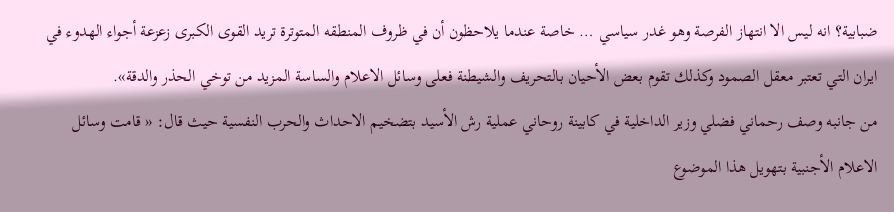ضبابية؟ انه ليس الا انتهاز الفرصة وهو غدر سياسي … خاصة عندما يلاحظون أن في ظروف المنطقه المتوترة تريد القوى الكبرى زعزعة أجواء الهدوء في ايران التي تعتبر معقل الصمود وكذلك تقوم بعض الأحيان بالتحريف والشيطنة فعلى وسائل الاعلام والساسة المزيد من توخي الحذر والدقة».
من جانبه وصف رحماني فضلي وزير الداخلية في كابينة روحاني عملية رش الأسيد بتضخيم الاحداث والحرب النفسية حيث قال: « قامت وسائل الاعلام الأجنبية بتهويل هذا الموضوع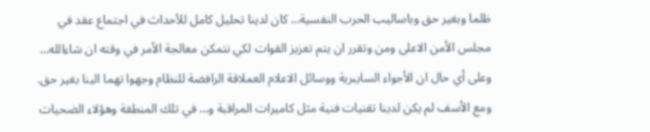ظلما وبغير حق وباساليب الحرب النفسية… كان لدينا تحليل كامل للأحداث في اجتماع عقد في مجلس الأمن الاعلى ومن وتقرر ان يتم تعزيز القوات لكي نتمكن معالجة الأمر في وقته ان شاءالله… وعلى أي حال ان الأجواء السايبرية ووسائل الاعلام العملاقة الرافضة للنظام وجهوا تهما الينا بغير حق. ومع الأسف لم يكن لدينا تقنيات فنية مثل كاميرات المراقبة و… في تلك المنطقة وهؤلاء الضحيات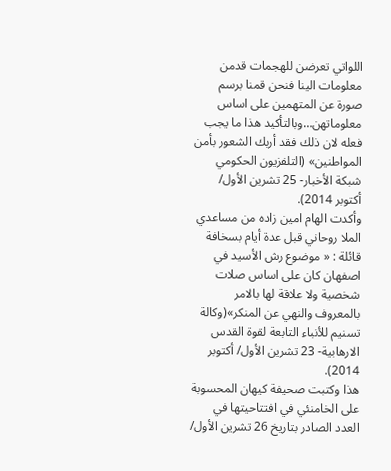اللواتي تعرضن للهجمات قدمن معلومات الينا فنحن قمنا برسم صورة عن المتهمين على اساس معلوماتهن…وبالتأكيد هذا ما يجب فعله لان ذلك فقد أربك الشعور بأمن المواطنين» (التلفزيون الحكومي شبكة الأخبار- 25 تشرين الأول/ أكتوبر 2014).
وأكدت الهام امين زاده من مساعدي الملا روحاني قبل عدة أيام بسخافة قائلة : « موضوع رش الأسيد في اصفهان كان على اساس صلات شخصية ولا علاقة لها بالامر بالمعروف والنهي عن المنكر»(وكالة تسنيم للأنباء التابعة لقوة القدس الارهابية- 23 تشرين الأول/ أكتوبر 2014).
هذا وكتبت صحيفة كيهان المحسوبة على الخامنئي في افتتاحيتها في العدد الصادر بتاريخ 26 تشرين الأول/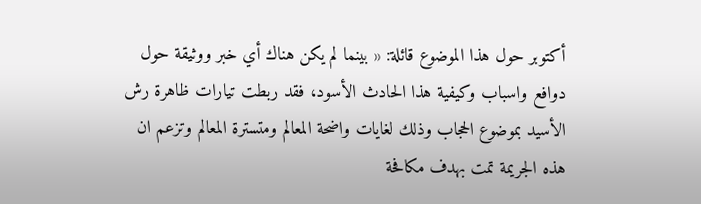أكتوبر حول هذا الموضوع قائلة: « بينما لم يكن هناك أي خبر ووثيقة حول دوافع واسباب وكيفية هذا الحادث الأسود، فقد ربطت تيارات ظاهرة رش الأسيد بموضوع الحجاب وذلك لغايات واضحة المعالم ومتسترة المعالم وتزعم ان هذه الجريمة تمت بهدف مكافحة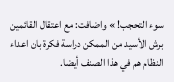سوء التحجب! » واضافت: مع اعتقال القائمين برش الأسيد من الممكن دراسة فكرة بان اعداء النظام هم في هذا الصنف أيضا.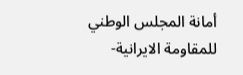أمانة المجلس الوطني للمقاومة الايرانية-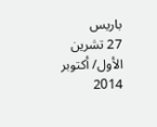باريس
27 تشرين الأول/ أكتوبر 2014